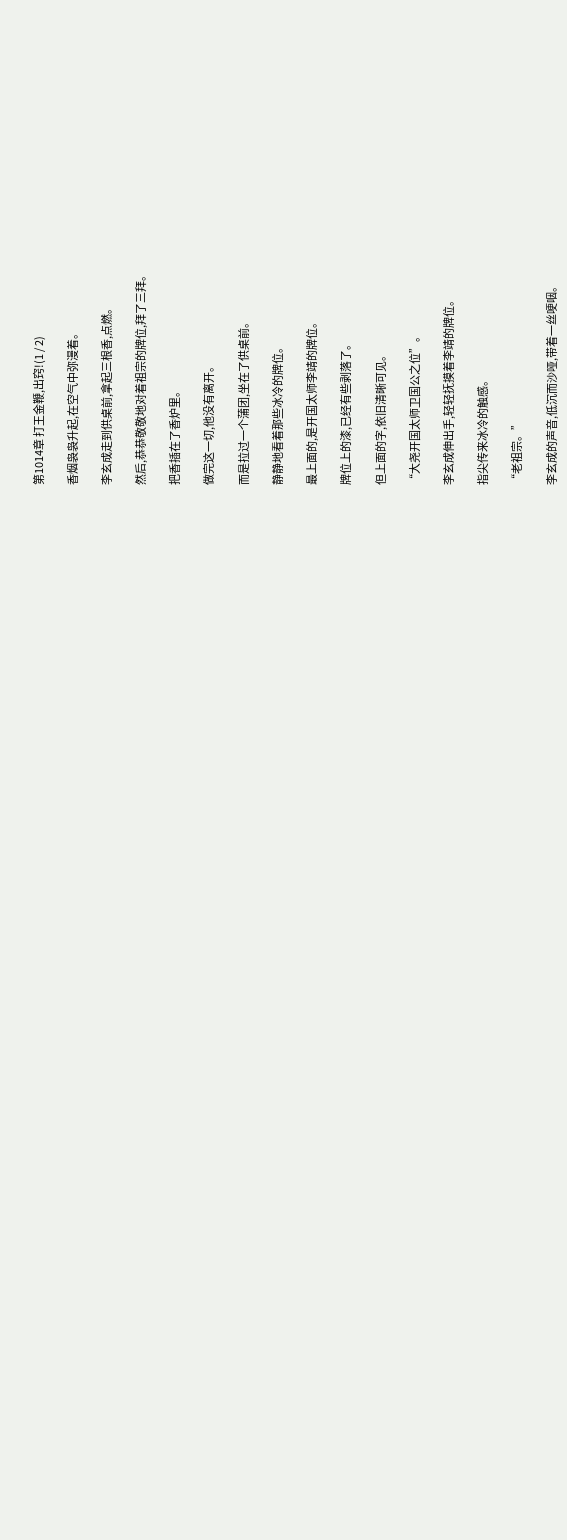第1014章 打王金鞭,出窍!(1 / 2)

香烟袅袅升起,在空气中弥漫着。

李玄成走到供桌前,拿起三根香,点燃。

然后,恭恭敬敬地对着祖宗的牌位,拜了三拜。

把香插在了香炉里。

做完这一切,他没有离开。

而是拉过一个蒲团,坐在了供桌前。

静静地看着那些冰冷的牌位。

最上面的,是开国太师李靖的牌位。

牌位上的漆,已经有些剥落了。

但上面的字,依旧清晰可见。

“大尧开国太师卫国公之位”。

李玄成伸出手,轻轻抚摸着李靖的牌位。

指尖传来冰冷的触感。

“老祖宗。”

李玄成的声音,低沉而沙哑,带着一丝哽咽。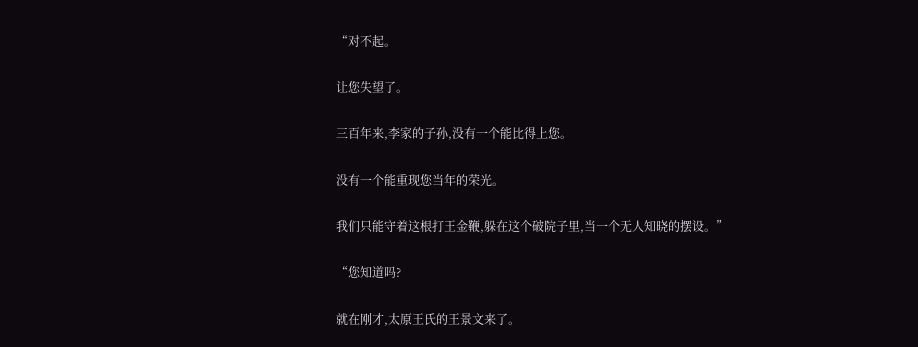“对不起。

让您失望了。

三百年来,李家的子孙,没有一个能比得上您。

没有一个能重现您当年的荣光。

我们只能守着这根打王金鞭,躲在这个破院子里,当一个无人知晓的摆设。”

“您知道吗?

就在刚才,太原王氏的王景文来了。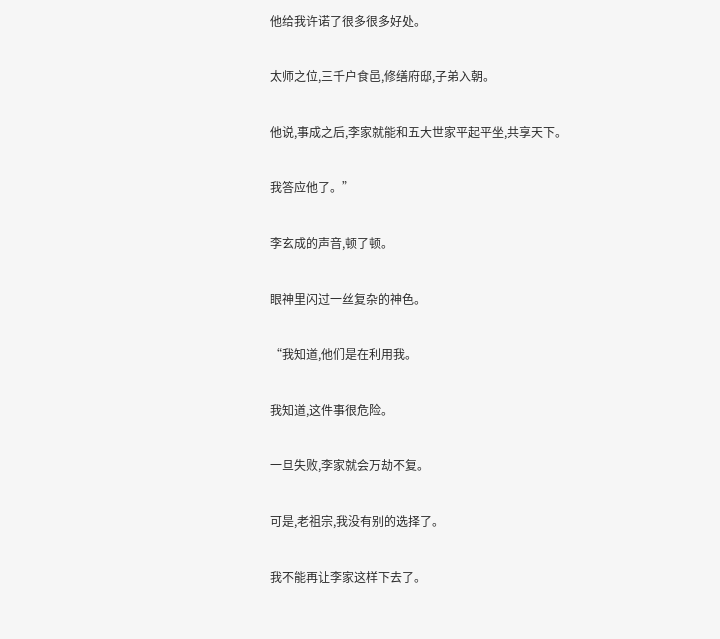他给我许诺了很多很多好处。

太师之位,三千户食邑,修缮府邸,子弟入朝。

他说,事成之后,李家就能和五大世家平起平坐,共享天下。

我答应他了。”

李玄成的声音,顿了顿。

眼神里闪过一丝复杂的神色。

“我知道,他们是在利用我。

我知道,这件事很危险。

一旦失败,李家就会万劫不复。

可是,老祖宗,我没有别的选择了。

我不能再让李家这样下去了。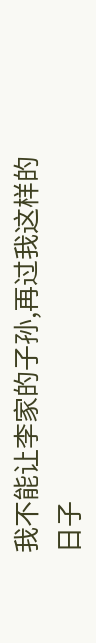我不能让李家的子孙,再过我这样的日子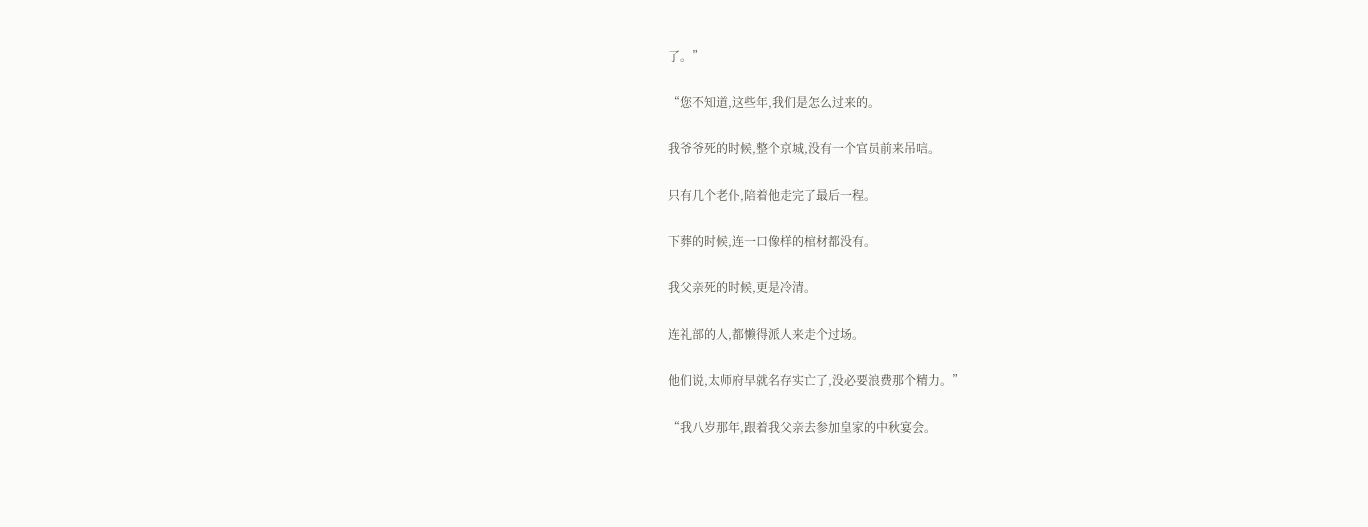了。”

“您不知道,这些年,我们是怎么过来的。

我爷爷死的时候,整个京城,没有一个官员前来吊唁。

只有几个老仆,陪着他走完了最后一程。

下葬的时候,连一口像样的棺材都没有。

我父亲死的时候,更是冷清。

连礼部的人,都懒得派人来走个过场。

他们说,太师府早就名存实亡了,没必要浪费那个精力。”

“我八岁那年,跟着我父亲去参加皇家的中秋宴会。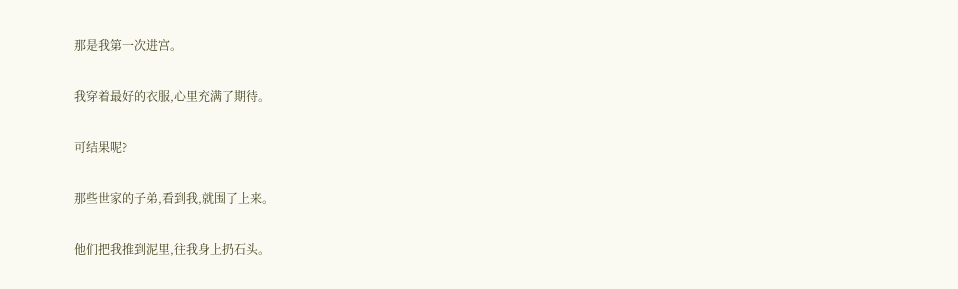那是我第一次进宫。

我穿着最好的衣服,心里充满了期待。

可结果呢?

那些世家的子弟,看到我,就围了上来。

他们把我推到泥里,往我身上扔石头。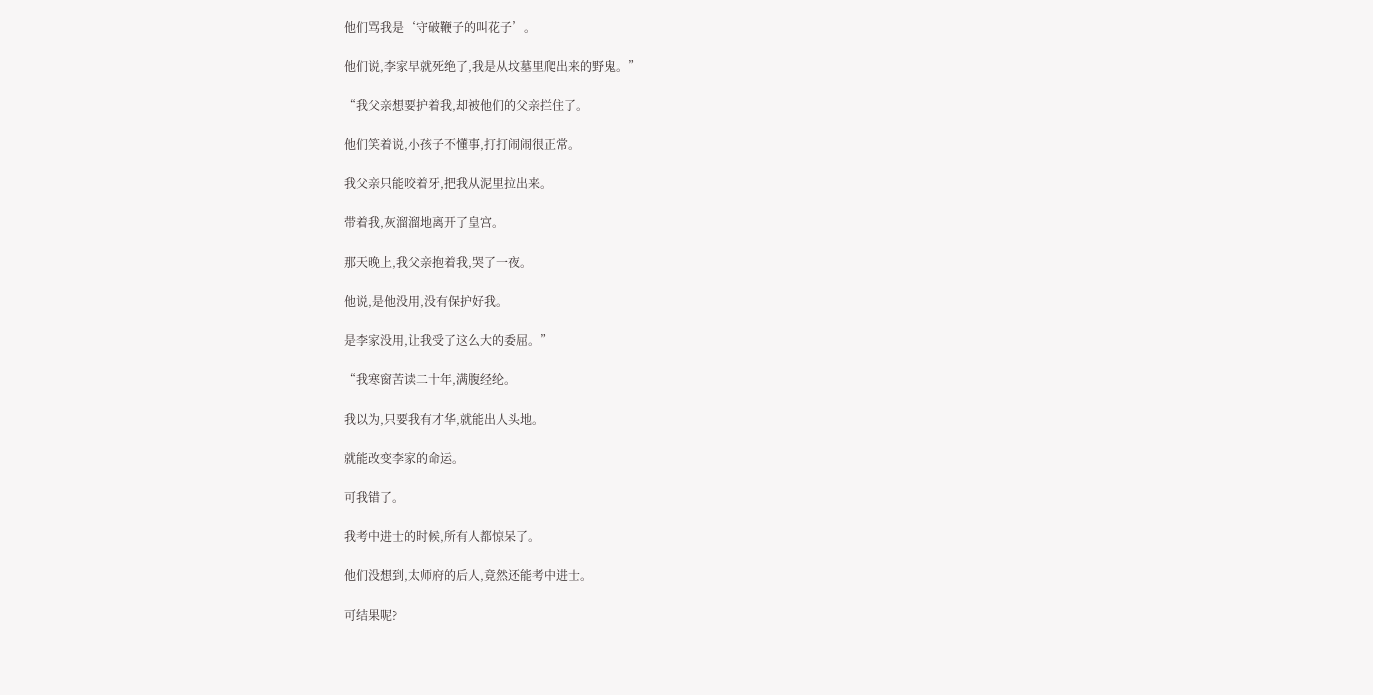他们骂我是‘守破鞭子的叫花子’。

他们说,李家早就死绝了,我是从坟墓里爬出来的野鬼。”

“我父亲想要护着我,却被他们的父亲拦住了。

他们笑着说,小孩子不懂事,打打闹闹很正常。

我父亲只能咬着牙,把我从泥里拉出来。

带着我,灰溜溜地离开了皇宫。

那天晚上,我父亲抱着我,哭了一夜。

他说,是他没用,没有保护好我。

是李家没用,让我受了这么大的委屈。”

“我寒窗苦读二十年,满腹经纶。

我以为,只要我有才华,就能出人头地。

就能改变李家的命运。

可我错了。

我考中进士的时候,所有人都惊呆了。

他们没想到,太师府的后人,竟然还能考中进士。

可结果呢?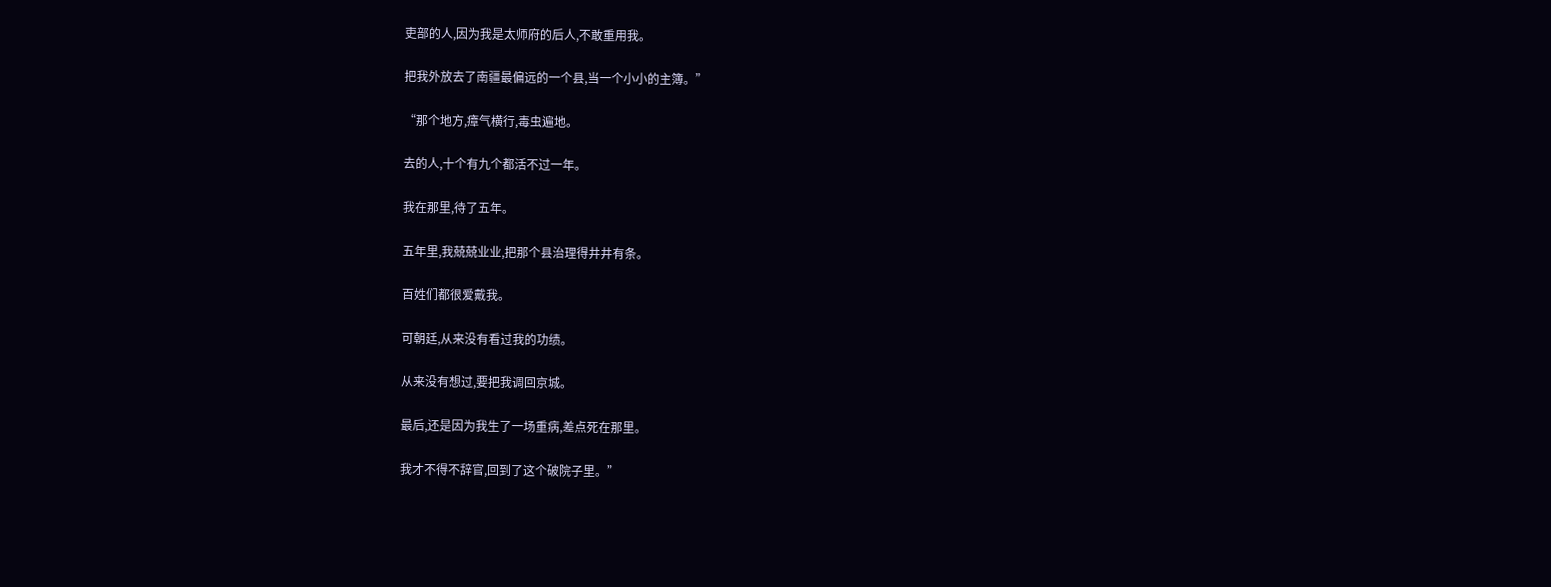吏部的人,因为我是太师府的后人,不敢重用我。

把我外放去了南疆最偏远的一个县,当一个小小的主簿。”

“那个地方,瘴气横行,毒虫遍地。

去的人,十个有九个都活不过一年。

我在那里,待了五年。

五年里,我兢兢业业,把那个县治理得井井有条。

百姓们都很爱戴我。

可朝廷,从来没有看过我的功绩。

从来没有想过,要把我调回京城。

最后,还是因为我生了一场重病,差点死在那里。

我才不得不辞官,回到了这个破院子里。”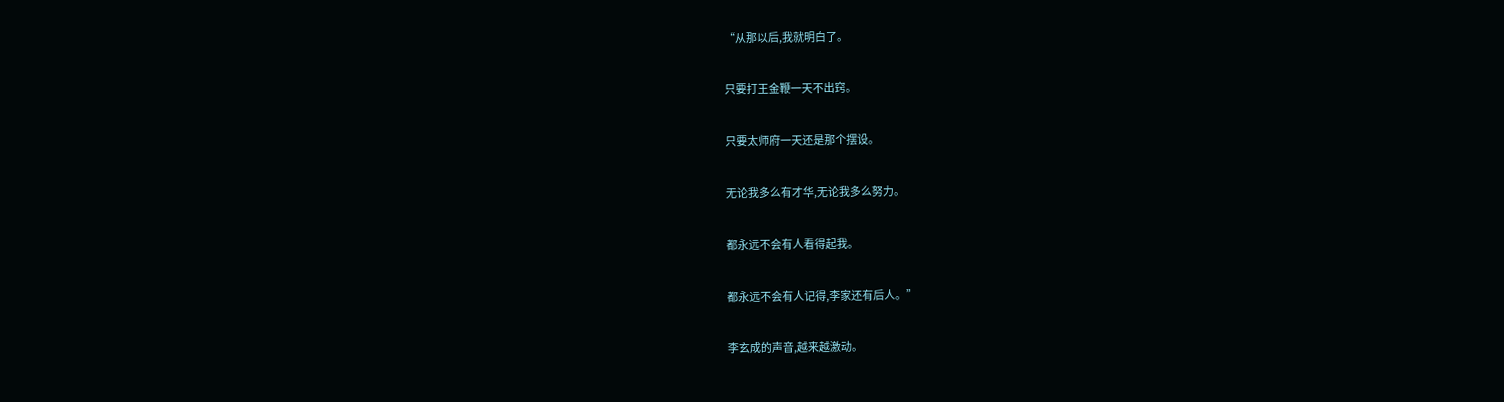“从那以后,我就明白了。

只要打王金鞭一天不出窍。

只要太师府一天还是那个摆设。

无论我多么有才华,无论我多么努力。

都永远不会有人看得起我。

都永远不会有人记得,李家还有后人。”

李玄成的声音,越来越激动。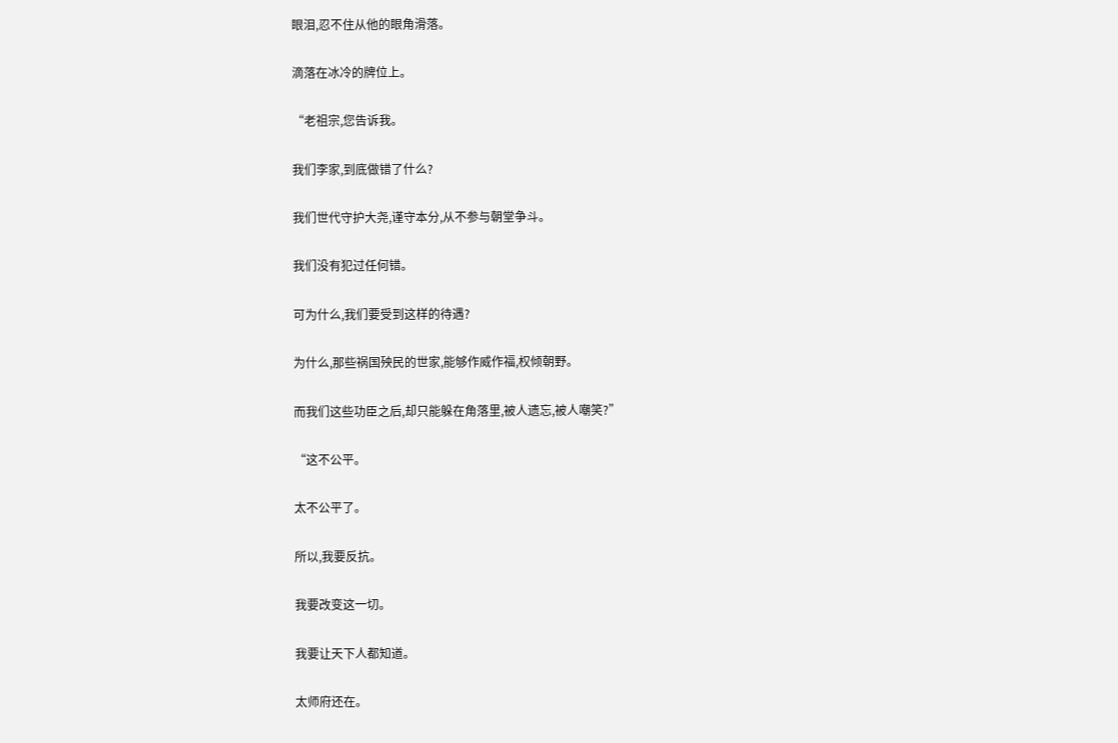眼泪,忍不住从他的眼角滑落。

滴落在冰冷的牌位上。

“老祖宗,您告诉我。

我们李家,到底做错了什么?

我们世代守护大尧,谨守本分,从不参与朝堂争斗。

我们没有犯过任何错。

可为什么,我们要受到这样的待遇?

为什么,那些祸国殃民的世家,能够作威作福,权倾朝野。

而我们这些功臣之后,却只能躲在角落里,被人遗忘,被人嘲笑?”

“这不公平。

太不公平了。

所以,我要反抗。

我要改变这一切。

我要让天下人都知道。

太师府还在。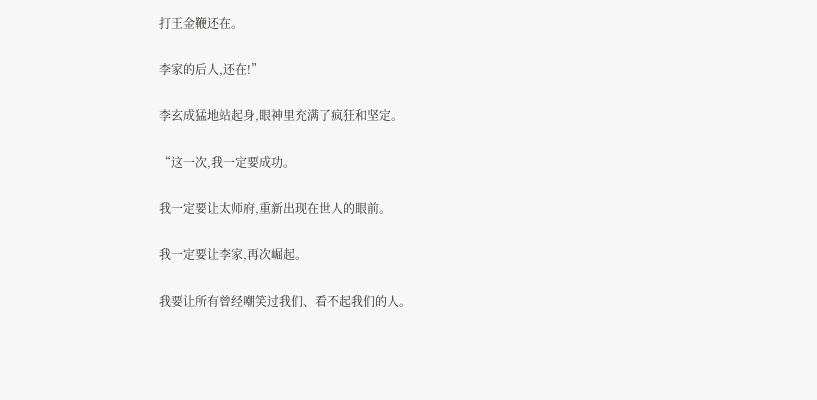打王金鞭还在。

李家的后人,还在!”

李玄成猛地站起身,眼神里充满了疯狂和坚定。

“这一次,我一定要成功。

我一定要让太师府,重新出现在世人的眼前。

我一定要让李家,再次崛起。

我要让所有曾经嘲笑过我们、看不起我们的人。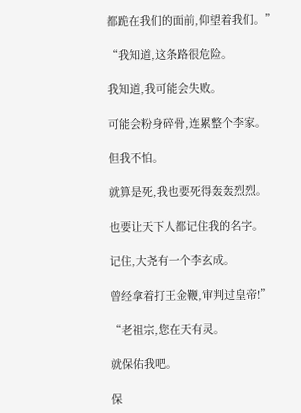都跪在我们的面前,仰望着我们。”

“我知道,这条路很危险。

我知道,我可能会失败。

可能会粉身碎骨,连累整个李家。

但我不怕。

就算是死,我也要死得轰轰烈烈。

也要让天下人都记住我的名字。

记住,大尧有一个李玄成。

曾经拿着打王金鞭,审判过皇帝!”

“老祖宗,您在天有灵。

就保佑我吧。

保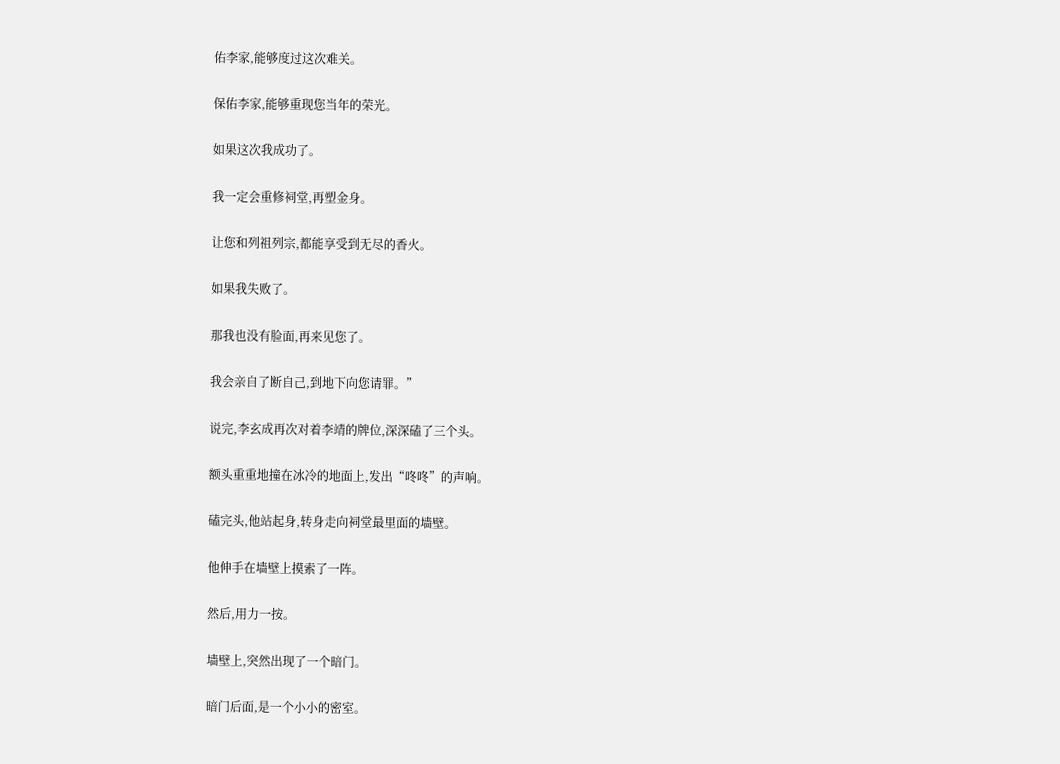佑李家,能够度过这次难关。

保佑李家,能够重现您当年的荣光。

如果这次我成功了。

我一定会重修祠堂,再塑金身。

让您和列祖列宗,都能享受到无尽的香火。

如果我失败了。

那我也没有脸面,再来见您了。

我会亲自了断自己,到地下向您请罪。”

说完,李玄成再次对着李靖的牌位,深深磕了三个头。

额头重重地撞在冰冷的地面上,发出“咚咚”的声响。

磕完头,他站起身,转身走向祠堂最里面的墙壁。

他伸手在墙壁上摸索了一阵。

然后,用力一按。

墙壁上,突然出现了一个暗门。

暗门后面,是一个小小的密室。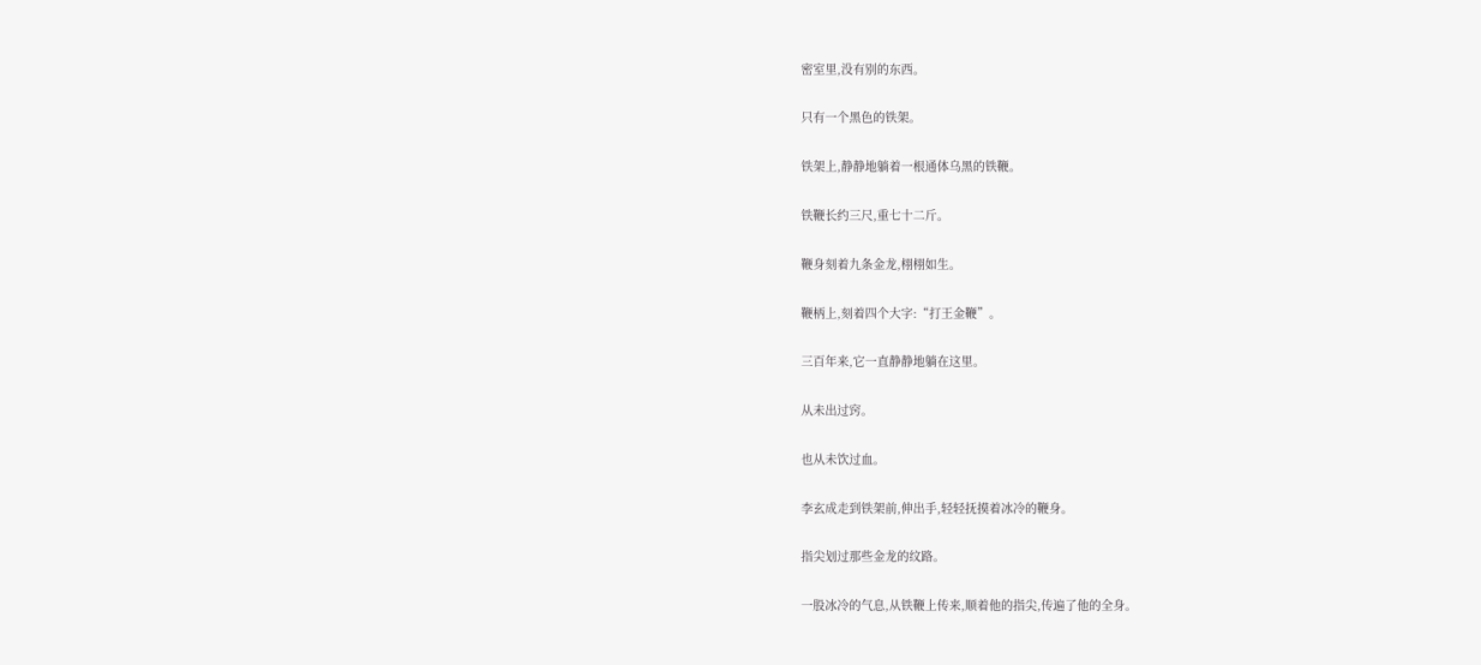密室里,没有别的东西。

只有一个黑色的铁架。

铁架上,静静地躺着一根通体乌黑的铁鞭。

铁鞭长约三尺,重七十二斤。

鞭身刻着九条金龙,栩栩如生。

鞭柄上,刻着四个大字:“打王金鞭”。

三百年来,它一直静静地躺在这里。

从未出过窍。

也从未饮过血。

李玄成走到铁架前,伸出手,轻轻抚摸着冰冷的鞭身。

指尖划过那些金龙的纹路。

一股冰冷的气息,从铁鞭上传来,顺着他的指尖,传遍了他的全身。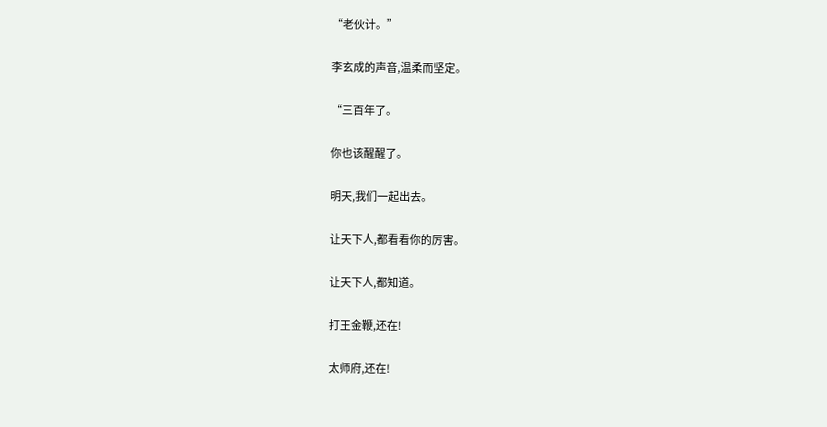“老伙计。”

李玄成的声音,温柔而坚定。

“三百年了。

你也该醒醒了。

明天,我们一起出去。

让天下人,都看看你的厉害。

让天下人,都知道。

打王金鞭,还在!

太师府,还在!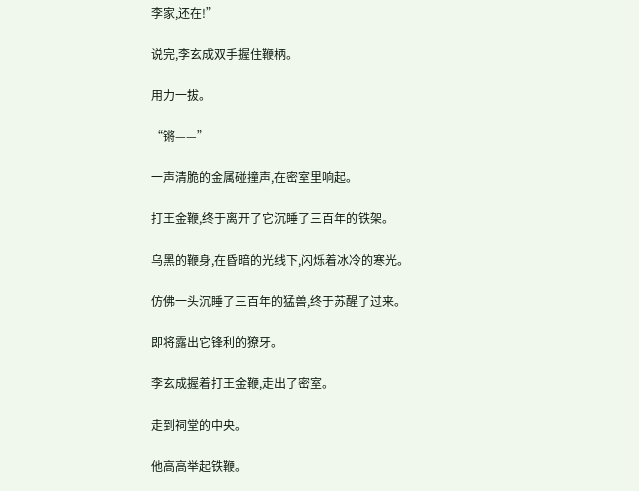李家,还在!”

说完,李玄成双手握住鞭柄。

用力一拔。

“锵——”

一声清脆的金属碰撞声,在密室里响起。

打王金鞭,终于离开了它沉睡了三百年的铁架。

乌黑的鞭身,在昏暗的光线下,闪烁着冰冷的寒光。

仿佛一头沉睡了三百年的猛兽,终于苏醒了过来。

即将露出它锋利的獠牙。

李玄成握着打王金鞭,走出了密室。

走到祠堂的中央。

他高高举起铁鞭。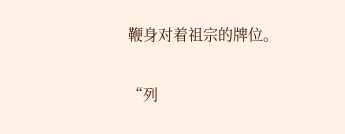鞭身对着祖宗的牌位。

“列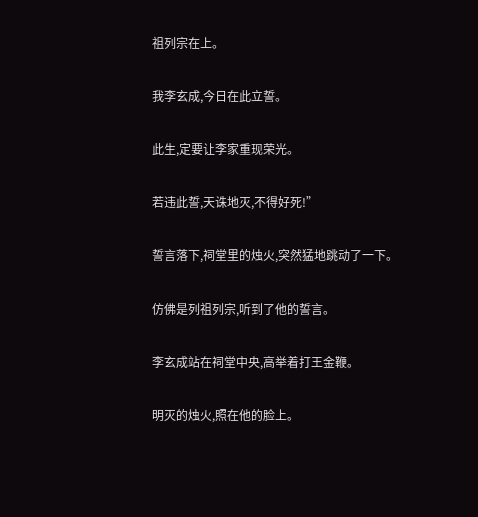祖列宗在上。

我李玄成,今日在此立誓。

此生,定要让李家重现荣光。

若违此誓,天诛地灭,不得好死!”

誓言落下,祠堂里的烛火,突然猛地跳动了一下。

仿佛是列祖列宗,听到了他的誓言。

李玄成站在祠堂中央,高举着打王金鞭。

明灭的烛火,照在他的脸上。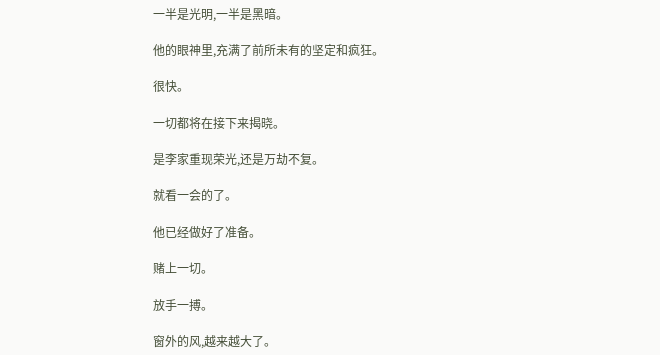一半是光明,一半是黑暗。

他的眼神里,充满了前所未有的坚定和疯狂。

很快。

一切都将在接下来揭晓。

是李家重现荣光,还是万劫不复。

就看一会的了。

他已经做好了准备。

赌上一切。

放手一搏。

窗外的风,越来越大了。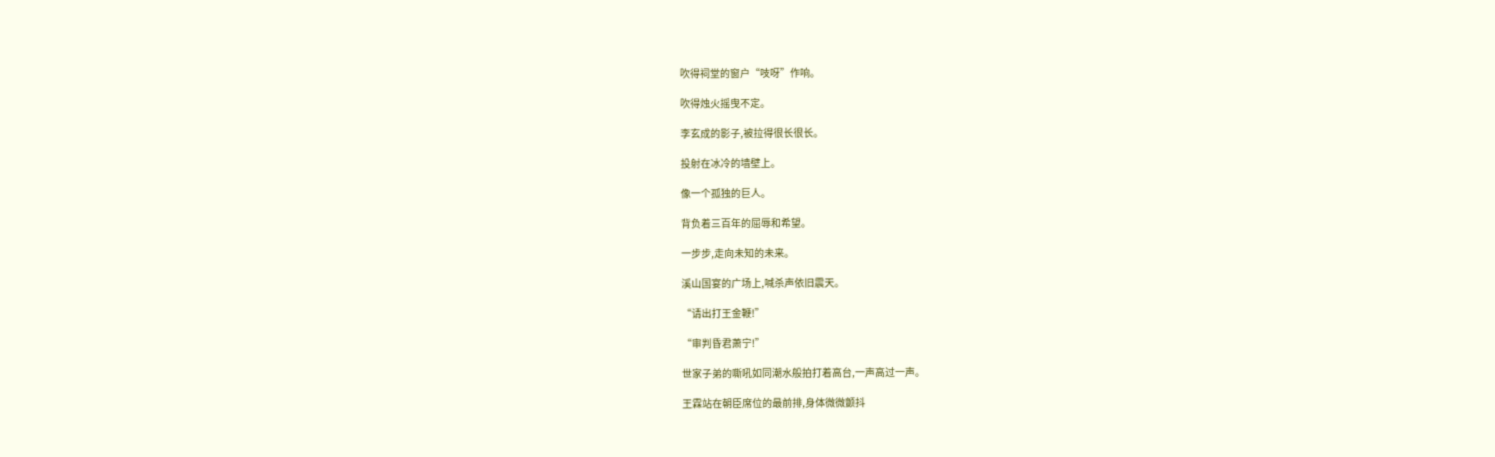吹得祠堂的窗户“吱呀”作响。

吹得烛火摇曳不定。

李玄成的影子,被拉得很长很长。

投射在冰冷的墙壁上。

像一个孤独的巨人。

背负着三百年的屈辱和希望。

一步步,走向未知的未来。

溪山国宴的广场上,喊杀声依旧震天。

“请出打王金鞭!”

“审判昏君萧宁!”

世家子弟的嘶吼如同潮水般拍打着高台,一声高过一声。

王霖站在朝臣席位的最前排,身体微微颤抖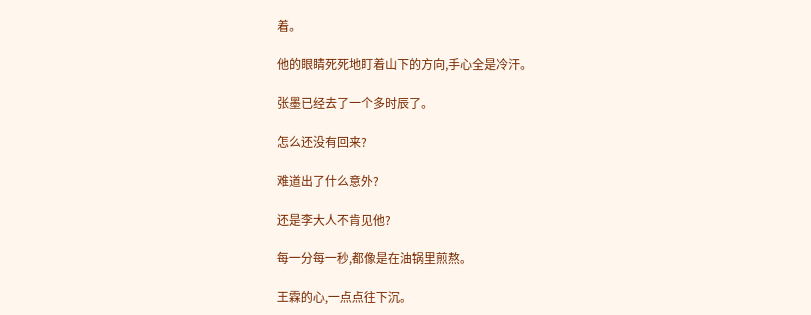着。

他的眼睛死死地盯着山下的方向,手心全是冷汗。

张墨已经去了一个多时辰了。

怎么还没有回来?

难道出了什么意外?

还是李大人不肯见他?

每一分每一秒,都像是在油锅里煎熬。

王霖的心,一点点往下沉。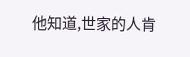他知道,世家的人肯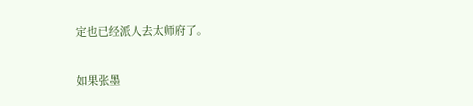定也已经派人去太师府了。

如果张墨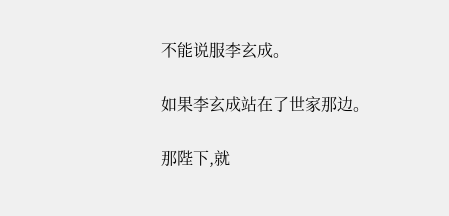不能说服李玄成。

如果李玄成站在了世家那边。

那陛下,就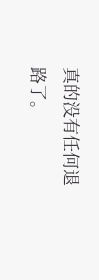真的没有任何退路了。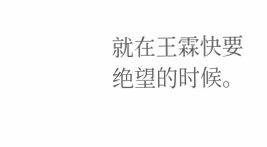就在王霖快要绝望的时候。